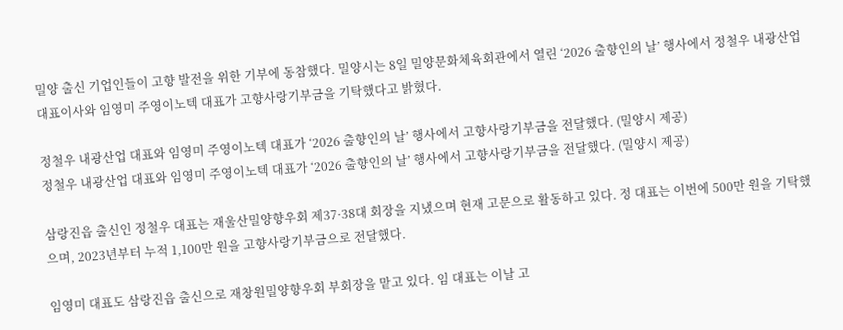밀양 출신 기업인들이 고향 발전을 위한 기부에 동참했다. 밀양시는 8일 밀양문화체육회관에서 열린 ‘2026 출향인의 날’ 행사에서 정철우 내광산업 대표이사와 임영미 주영이노텍 대표가 고향사랑기부금을 기탁했다고 밝혔다.

정철우 내광산업 대표와 임영미 주영이노텍 대표가 ‘2026 출향인의 날’ 행사에서 고향사랑기부금을 전달했다. (밀양시 제공)
정철우 내광산업 대표와 임영미 주영이노텍 대표가 ‘2026 출향인의 날’ 행사에서 고향사랑기부금을 전달했다. (밀양시 제공)

삼랑진읍 출신인 정철우 대표는 재울산밀양향우회 제37·38대 회장을 지냈으며 현재 고문으로 활동하고 있다. 정 대표는 이번에 500만 원을 기탁했으며, 2023년부터 누적 1,100만 원을 고향사랑기부금으로 전달했다.

임영미 대표도 삼랑진읍 출신으로 재창원밀양향우회 부회장을 맡고 있다. 임 대표는 이날 고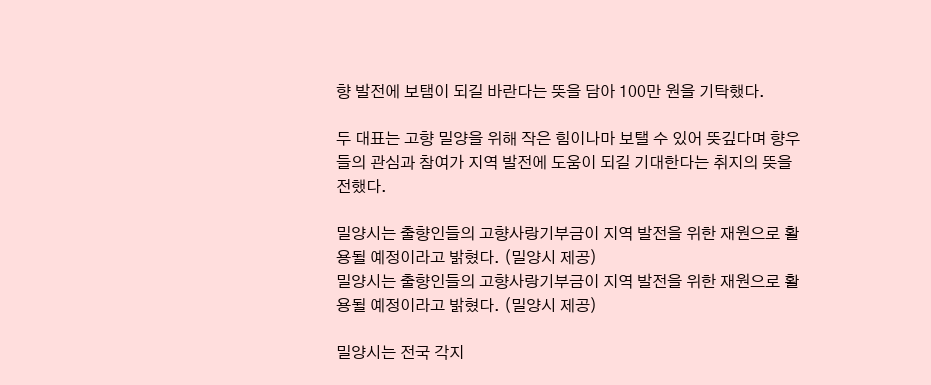향 발전에 보탬이 되길 바란다는 뜻을 담아 100만 원을 기탁했다.

두 대표는 고향 밀양을 위해 작은 힘이나마 보탤 수 있어 뜻깊다며 향우들의 관심과 참여가 지역 발전에 도움이 되길 기대한다는 취지의 뜻을 전했다.

밀양시는 출향인들의 고향사랑기부금이 지역 발전을 위한 재원으로 활용될 예정이라고 밝혔다. (밀양시 제공)
밀양시는 출향인들의 고향사랑기부금이 지역 발전을 위한 재원으로 활용될 예정이라고 밝혔다. (밀양시 제공)

밀양시는 전국 각지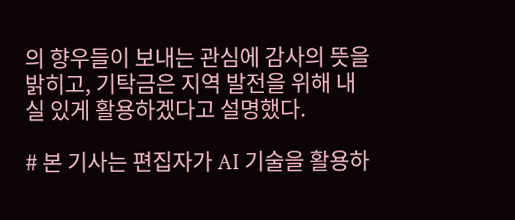의 향우들이 보내는 관심에 감사의 뜻을 밝히고, 기탁금은 지역 발전을 위해 내실 있게 활용하겠다고 설명했다.

# 본 기사는 편집자가 AI 기술을 활용하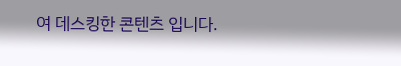여 데스킹한 콘텐츠 입니다.